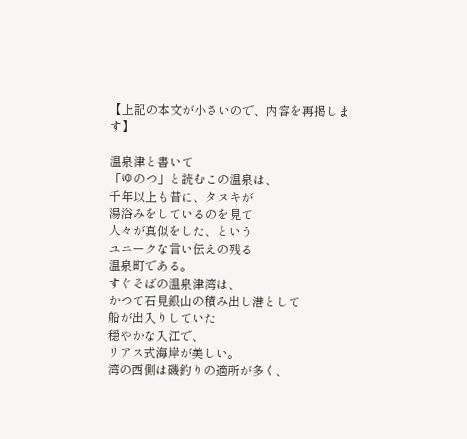【上記の本文が小さいので、内容を再掲します】

温泉津と書いて
「ゆのつ」と読むこの温泉は、
千年以上も昔に、タヌキが
湯浴みをしているのを見て
人々が真似をした、という
ユニークな言い伝えの残る
温泉町である。
すぐそばの温泉津湾は、
かつて石見銀山の積み出し港として
船が出入りしていた
穏やかな入江で、
リアス式海岸が美しい。
湾の西側は磯釣りの適所が多く、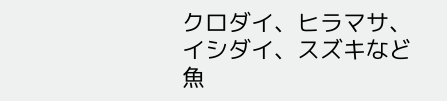クロダイ、ヒラマサ、
イシダイ、スズキなど
魚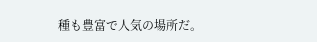種も豊富で人気の場所だ。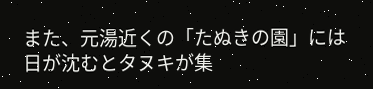また、元湯近くの「たぬきの園」には
日が沈むとタヌキが集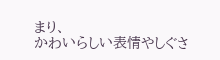まり、
かわいらしい表情やしぐさ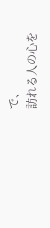で、
訪れる人の心を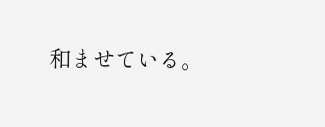和ませている。